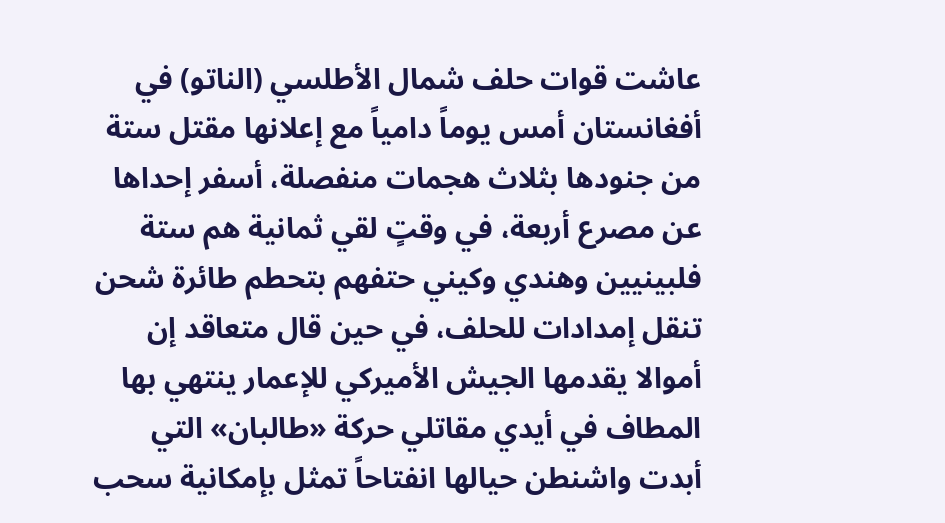عاشت قوات حلف شمال الأطلسي (الناتو) في أفغانستان أمس يوماً دامياً مع إعلانها مقتل ستة من جنودها بثلاث هجمات منفصلة، أسفر إحداها عن مصرع أربعة، في وقتٍ لقي ثمانية هم ستة فلبينيين وهندي وكيني حتفهم بتحطم طائرة شحن تنقل إمدادات للحلف، في حين قال متعاقد إن أموالا يقدمها الجيش الأميركي للإعمار ينتهي بها المطاف في أيدي مقاتلي حركة «طالبان» التي أبدت واشنطن حيالها انفتاحاً تمثل بإمكانية سحب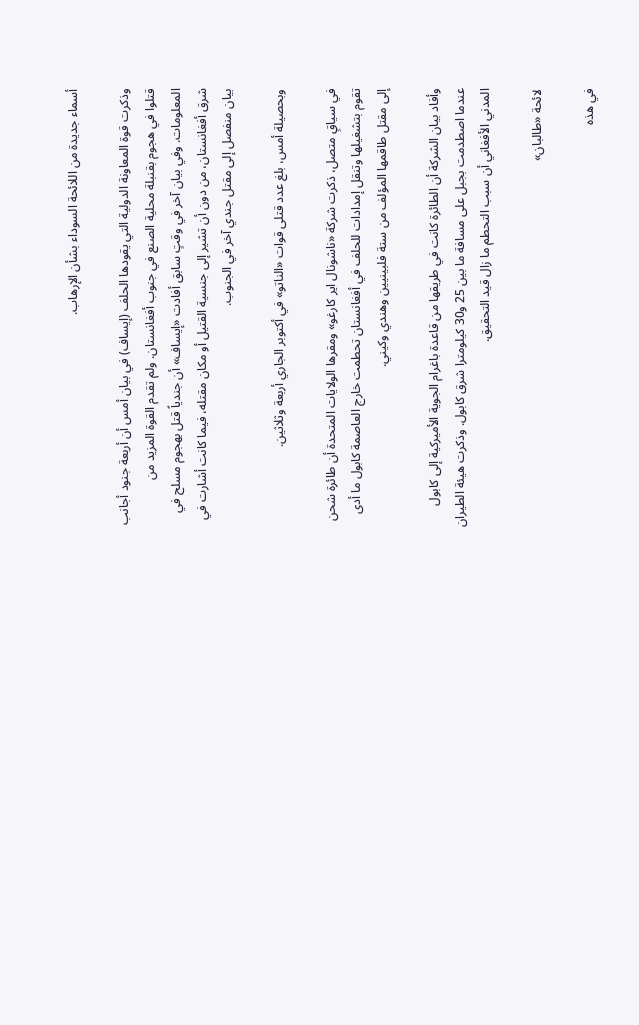أسماء جديدة من اللائحة السوداء بشأن الإرهاب.

وذكرت قوة المعاونة الدولية التي يقودها الحلف (إيساف) في بيان أمس أن أربعة جنود أجانب قتلوا في هجوم بقنبلة محلية الصنع في جنوب أفغانستان. ولم تقدم القوة المزيد من المعلومات. وفي بيان آخر في وقتٍ سابق أفادت «إيساف» أن جندياً قتل بهجوم مسلح في شرق أفغانستان، من دون أن تشير إلى جنسية القتيل أو مكان مقتله، فيما كانت أشارت في بيان منفصل إلى مقتل جندي آخر في الجنوب.

وبحصيلة أمس، بلغ عدد قتلى قوات «الناتو» في أكتوبر الجاري أربعة وثلاثين.

في سياقٍ متصل، ذكرت شركة «ناشونال اير كارغو» ومقرها الولايات المتحدة أن طائرة شحن تقوم بتشغيلها وتنقل إمدادات للحلف في أفغانستان تحطمت خارج العاصمة كابول ما أدى إلى مقتل طاقمها المؤلف من ستة فلبينيين وهندي وكيني.

وأفاد بيان الشركة أن الطائرة كانت في طريقها من قاعدة باغرام الجوية الأميركية إلى كابول عندما اصطدمت بجبل على مسافة ما بين 25 و30 كيلومترا شرق كابول. وذكرت هيئة الطيران المدني الأفغاني أن سبب التحطم ما زال قيد التحقيق.

لائحة «طالبان»

في هذه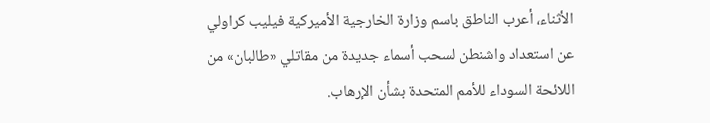الأثناء، أعرب الناطق باسم وزارة الخارجية الأميركية فيليب كراولي عن استعداد واشنطن لسحب أسماء جديدة من مقاتلي «طالبان» من اللائحة السوداء للأمم المتحدة بشأن الإرهاب.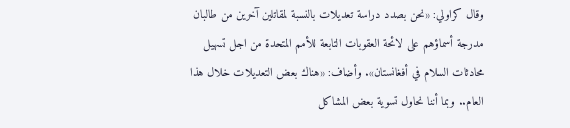وقال كراولي: «نحن بصدد دراسة تعديلات بالنسبة لمقاتلين آخرين من طالبان مدرجة أسماؤهم على لائحة العقوبات التابعة للأمم المتحدة من اجل تسهيل محادثات السلام في أفغانستان». وأضاف: «هناك بعض التعديلات خلال هذا العام.. وبما أننا نحاول تسوية بعض المشاكل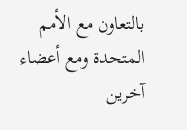بالتعاون مع الأمم المتحدة ومع أعضاء آخرين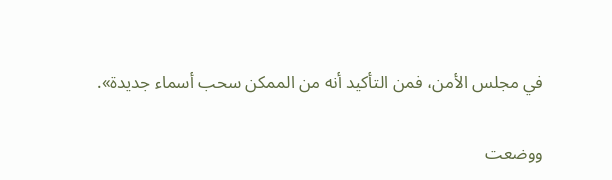في مجلس الأمن، فمن التأكيد أنه من الممكن سحب أسماء جديدة».

ووضعت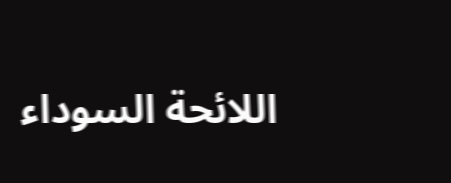اللائحة السوداء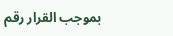بموجب القرار رقم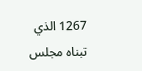1267 الذي تبناه مجلس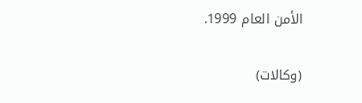الأمن العام 1999.

(وكالات)